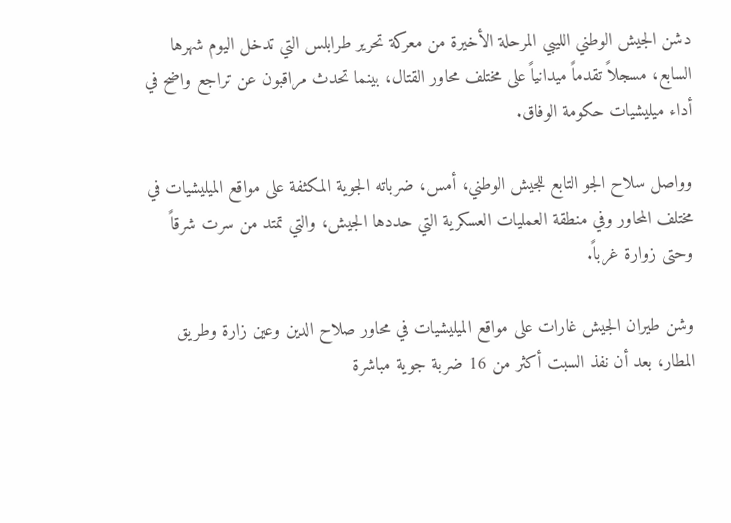دشن الجيش الوطني الليبي المرحلة الأخيرة من معركة تحرير طرابلس التي تدخل اليوم شهرها السابع، مسجلاً تقدماً ميدانياً على مختلف محاور القتال، بينما تحدث مراقبون عن تراجع واضح في أداء ميليشيات حكومة الوفاق.

وواصل سلاح الجو التابع للجيش الوطني، أمس، ضرباته الجوية المكثفة على مواقع الميليشيات في مختلف المحاور وفي منطقة العمليات العسكرية التي حددها الجيش، والتي تمتد من سرت شرقاً وحتى زوارة غرباً.

وشن طيران الجيش غارات على مواقع الميليشيات في محاور صلاح الدين وعين زارة وطريق المطار، بعد أن نفذ السبت أكثر من 16 ضربة جوية مباشرة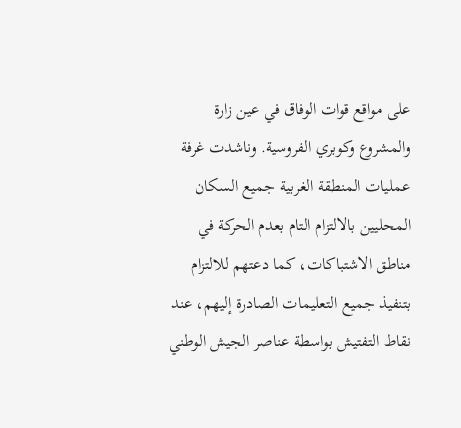على مواقع قوات الوفاق في عين زارة والمشروع وكوبري الفروسية. وناشدت غرفة عمليات المنطقة الغربية جميع السكان المحليين بالالتزام التام بعدم الحركة في مناطق الاشتباكات، كما دعتهم للالتزام بتنفيذ جميع التعليمات الصادرة إليهم، عند نقاط التفتيش بواسطة عناصر الجيش الوطني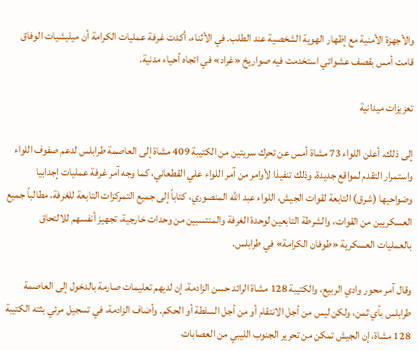والأجهزة الأمنية مع إظهار الهوية الشخصية عند الطلب. في الأثناء، أكدت غرفة عمليات الكرامة أن ميليشيات الوفاق قامت أمس بقصف عشوائي استخدمت فيه صواريخ «غراد» في اتجاه أحياء مدنية.

تعزيزات ميدانية

إلى ذلك، أعلن اللواء 73 مشاة أمس عن تحرك سريتين من الكتيبة 409 مشاة إلى العاصمة طرابلس لدعم صفوف اللواء واستمرار التقدم لمواقع جديدة، وذلك تنفيذا لأوامر من آمر اللواء علي القطعاني، كما وجه آمر غرفة عمليات إجدابيا وضواحيها (شرق) التابعة لقوات الجيش، اللواء عبد الله المنصوري، كتاباً إلى جميع التمركزات التابعة للغرفة، مطالباً جميع العسكريين من القوات، والشرطة التابعين لوحدة الغرفة والمنتسبين من وحدات خارجية، تجهيز أنفسهم للالتحاق بالعمليات العسكرية «طوفان الكرامة» في طرابلس.

وقال آمر محور وادي الربيع، والكتيبة 128 مشاة الرائد حسن الزادمة، إن لديهم تعليمات صارمة بالدخول إلى العاصمة طرابلس بأي ثمن، ولكن ليس من أجل الانتقام أو من أجل السلطة أو الحكم. وأضاف الزادمة، في تسجيل مرئي بثته الكتيبة 128 مشاة، إن الجيش تمكن من تحرير الجنوب الليبي من العصابات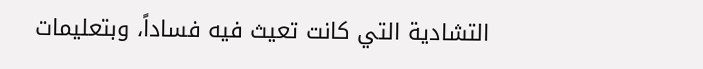التشادية التي كانت تعيث فيه فساداً، وبتعليمات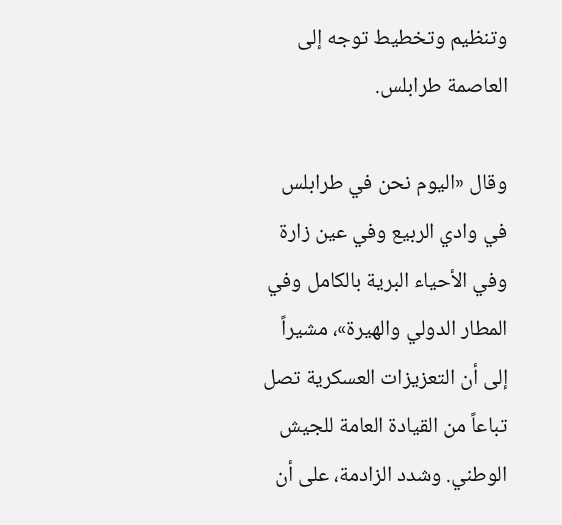وتنظيم وتخطيط توجه إلى العاصمة طرابلس.

وقال «اليوم نحن في طرابلس في وادي الربيع وفي عين زارة وفي الأحياء البرية بالكامل وفي المطار الدولي والهيرة»، مشيراً إلى أن التعزيزات العسكرية تصل تباعاً من القيادة العامة للجيش الوطني. وشدد الزادمة، على أن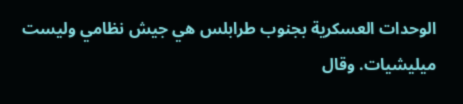الوحدات العسكرية بجنوب طرابلس هي جيش نظامي وليست ميليشيات. وقال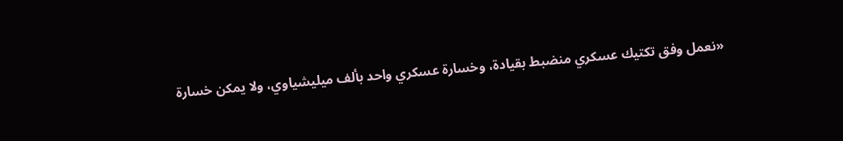«نعمل وفق تكتيك عسكري منضبط بقيادة، وخسارة عسكري واحد بألف ميليشياوي، ولا يمكن خسارة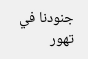جنودنا في تهور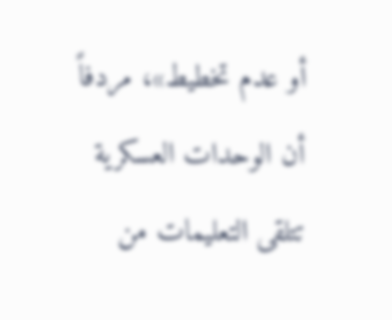أو عدم تخطيط»، مردفاً أن الوحدات العسكرية تتلقى التعليمات من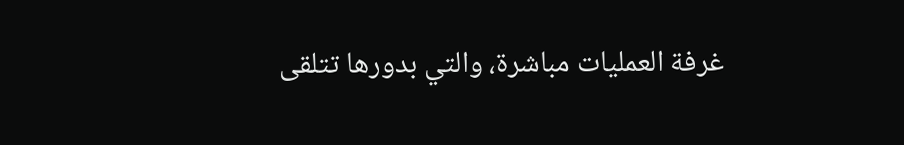غرفة العمليات مباشرة، والتي بدورها تتلقى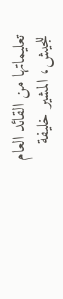تعليماتها من القائد العام للجيش، المشير خليفة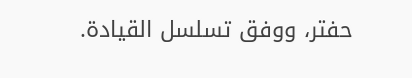حفتر، ووفق تسلسل القيادة.